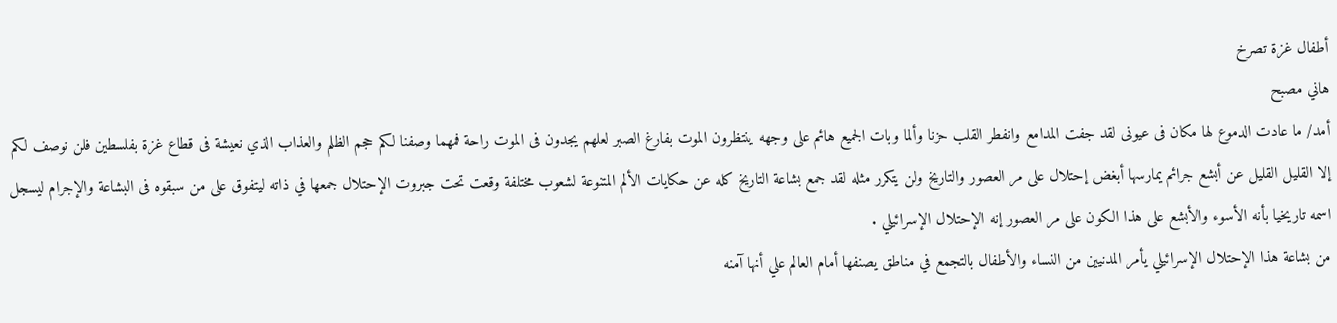أطفال غزة تصرخ
هاني مصبح
أمد/ ما عادت الدموع لها مكان فى عيونى لقد جفت المدامع وانفطر القلب حزنا وألما وبات الجميع هائم على وجهه ينتظرون الموت بفارغ الصبر لعلهم يجدون فى الموت راحة فمهما وصفنا لكم حجم الظلم والعذاب الذي نعيشة فى قطاع غزة بفلسطين فلن نوصف لكم إلا القليل القليل عن أبشع جرائم يمارسها أبغض إحتلال على مر العصور والتاريخ ولن يتكرر مثله لقد جمع بشاعة التاريخ كله عن حكايات الألم المتنوعة لشعوب مختلفة وقعت تحت جبروت الإحتلال جمعها في ذاته ليتفوق على من سبقوه فى البشاعة والإجرام ليسجل اسمه تاريخيا بأنه الأسوء والأبشع على هذا الكون على مر العصور إنه الإحتلال الإسرائيلي .
من بشاعة هذا الإحتلال الإسرائيلي يأمر المدنيين من النساء والأطفال بالتجمع في مناطق يصنفها أمام العالم علي أنها آمنه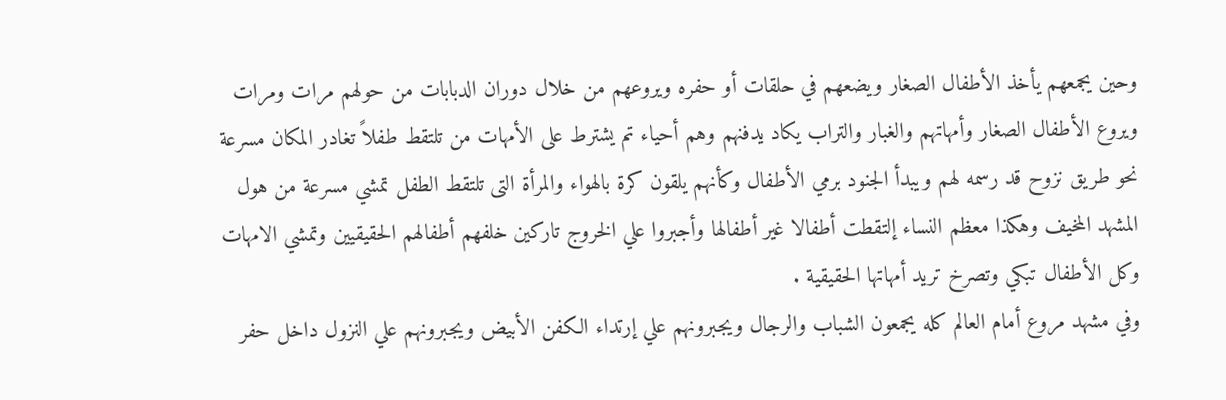وحين يجمعهم يأخذ الأطفال الصغار ويضعهم في حلقات أو حفره ويروعهم من خلال دوران الدبابات من حولهم مرات ومرات ويروع الأطفال الصغار وأمهاتهم والغبار والتراب يكاد يدفنهم وهم أحياء تم يشترط على الأمهات من تلتقط طفلاً تغادر المكان مسرعة نحو طريق نزوح قد رسمه لهم ويبدأ الجنود برمي الأطفال وكأنهم يلقون كرة بالهواء والمرأة التى تلتقط الطفل تمشي مسرعة من هول المشهد المخيف وهكذا معظم النساء إلتقطت أطفالا غير أطفالها وأجبروا علي الخروج تاركين خلفهم أطفالهم الحقيقيين وتمشي الامهات وكل الأطفال تبكي وتصرخ تريد أمهاتها الحقيقية .
وفي مشهد مروع أمام العالم كله يجمعون الشباب والرجال ويجبرونهم علي إرتداء الكفن الأبيض ويجبرونهم علي النزول داخل حفر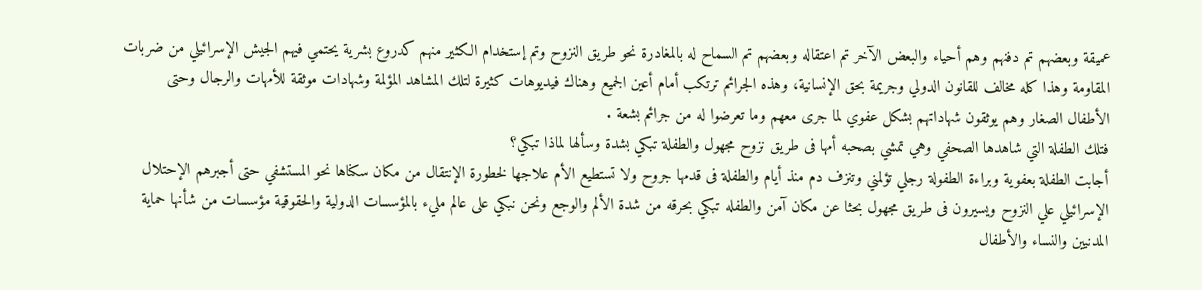عميقة وبعضهم تم دفنهم وهم أحياء والبعض الآخر تم اعتقاله وبعضهم تم السماح له بالمغادرة نحو طريق النزوح وتم إستخدام الكثير منهم كدروع بشرية يحتمي فيهم الجيش الإسرائيلي من ضربات المقاومة وهذا كله مخالف للقانون الدولي وجريمة بحق الإنسانية، وهذه الجرائم ترتكب أمام أعين الجميع وهناك فيديوهات كثيرة لتلك المشاهد المؤلمة وشهادات موثقة للأمهات والرجال وحتى الأطفال الصغار وهم يوثقون شهاداتهم بشكل عفوي لما جرى معهم وما تعرضوا له من جرائم بشعة .
فتلك الطفلة التي شاهدها الصحفي وهي تمشي بصحبه أمها فى طريق نزوح مجهول والطفلة تبكي بشدة وسألها لماذا تبكي؟
أجابت الطفلة بعفوية وبراءة الطفولة رجلي تؤلمني وتنزف دم منذ أيام والطفلة فى قدمها جروح ولا تستطيع الأم علاجها لخطورة الإنتقال من مكان سكناها نحو المستشفي حتى أجبرهم الإحتلال الإسرائيلي علي النزوح ويسيرون فى طريق مجهول بحثا عن مكان آمن والطفله تبكي بحرقه من شدة الألم والوجع ونحن نبكي على عالم مليء بالمؤسسات الدولية والحقوقية مؤسسات من شأنها حماية المدنيين والنساء والأطفال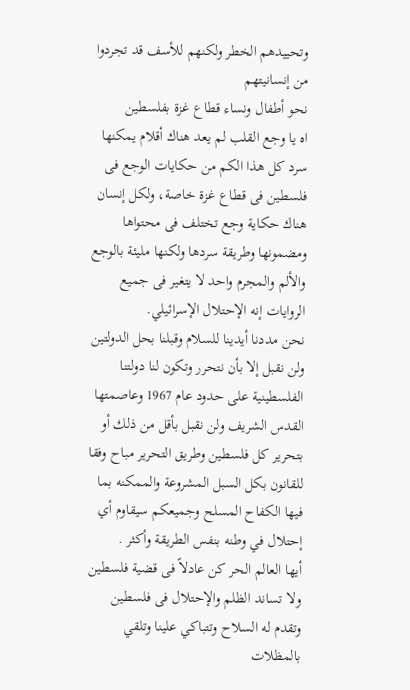وتحييدهم الخطر ولكنهم للأسف قد تجردوا من إنسانيتهم
نحو أطفال ونساء قطاع غزة بفلسطين
اه يا وجع القلب لم يعد هناك أقلام يمكنها سرد كل هذا الكم من حكايات الوجع فى فلسطين فى قطاع غزة خاصة، ولكل إنسان هناك حكاية وجع تختلف فى محتواها ومضمونها وطريقة سردها ولكنها مليئة بالوجع والألم والمجرم واحد لا يتغير فى جميع الروايات إنه الإحتلال الإسرائيلي.
نحن مددنا أيدينا للسلام وقبلنا بحل الدولتين ولن نقبل إلا بأن نتحرر وتكون لنا دولتنا الفلسطينية على حدود عام 1967 وعاصمتها القدس الشريف ولن نقبل بأقل من ذلك أو بتحرير كل فلسطين وطريق التحرير مباح وفقا للقانون بكل السبل المشروعة والممكنه بما فيها الكفاح المسلح وجميعكم سيقاوم أي إحتلال في وطنه بنفس الطريقة وأكثر .
أيها العالم الحر كن عادلاً فى قضية فلسطين ولا تساند الظلم والإحتلال فى فلسطين وتقدم له السلاح وتتباكي علينا وتلقي بالمظلات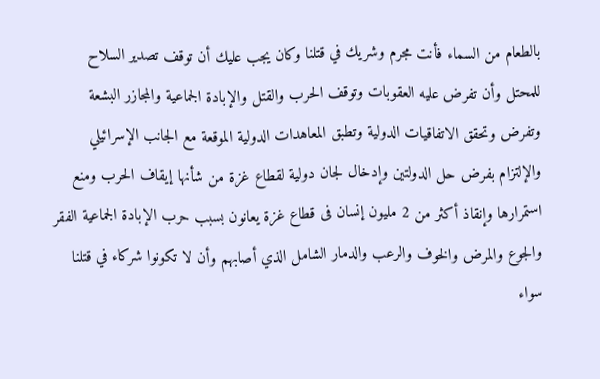بالطعام من السماء فأنت مجرم وشريك في قتلنا وكان يجب عليك أن توقف تصدير السلاح للمحتل وأن تفرض عليه العقوبات وتوقف الحرب والقتل والإبادة الجماعية والمجازر البشعة وتفرض وتحقق الاتفاقيات الدولية وتطبق المعاهدات الدولية الموقعة مع الجانب الإسرائيلي والإلتزام بفرض حل الدولتين وإدخال لجان دولية لقطاع غزة من شأنها إيقاف الحرب ومنع استمرارها وإنقاذ أكثر من 2 مليون إنسان فى قطاع غزة يعانون بسبب حرب الإبادة الجماعية الفقر والجوع والمرض والخوف والرعب والدمار الشامل الذي أصابهم وأن لا تكونوا شركاء في قتلنا سواء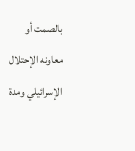بالصمت أو معاونه الإحتلال الإسرائيلي ومدة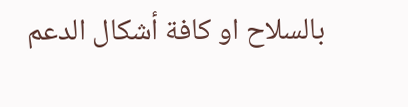بالسلاح او كافة أشكال الدعم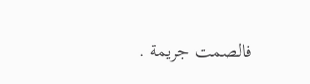فالصمت جريمة .